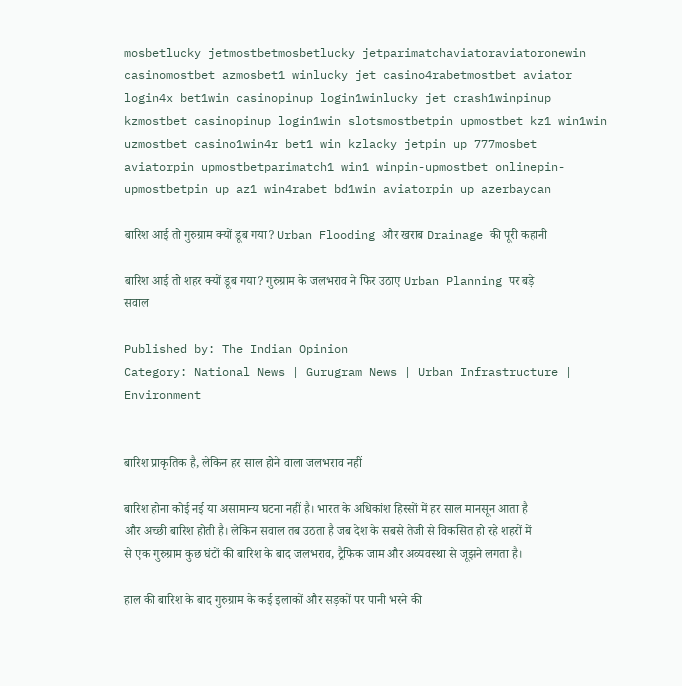mosbetlucky jetmostbetmosbetlucky jetparimatchaviatoraviatoronewin casinomostbet azmosbet1 winlucky jet casino4rabetmostbet aviator login4x bet1win casinopinup login1winlucky jet crash1winpinup kzmostbet casinopinup login1win slotsmostbetpin upmostbet kz1 win1win uzmostbet casino1win4r bet1 win kzlacky jetpin up 777mosbet aviatorpin upmostbetparimatch1 win1 winpin-upmostbet onlinepin-upmostbetpin up az1 win4rabet bd1win aviatorpin up azerbaycan

बारिश आई तो गुरुग्राम क्यों डूब गया? Urban Flooding और खराब Drainage की पूरी कहानी

बारिश आई तो शहर क्यों डूब गया? गुरुग्राम के जलभराव ने फिर उठाए Urban Planning पर बड़े सवाल

Published by: The Indian Opinion
Category: National News | Gurugram News | Urban Infrastructure | Environment


बारिश प्राकृतिक है, लेकिन हर साल होने वाला जलभराव नहीं

बारिश होना कोई नई या असामान्य घटना नहीं है। भारत के अधिकांश हिस्सों में हर साल मानसून आता है और अच्छी बारिश होती है। लेकिन सवाल तब उठता है जब देश के सबसे तेजी से विकसित हो रहे शहरों में से एक गुरुग्राम कुछ घंटों की बारिश के बाद जलभराव, ट्रैफिक जाम और अव्यवस्था से जूझने लगता है।

हाल की बारिश के बाद गुरुग्राम के कई इलाकों और सड़कों पर पानी भरने की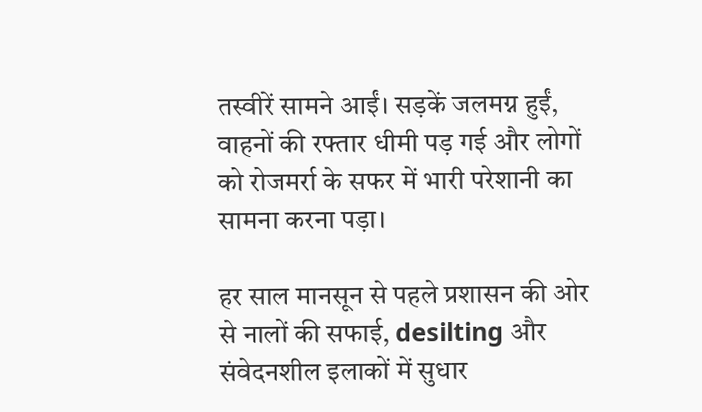तस्वीरें सामने आईं। सड़कें जलमग्न हुईं, वाहनों की रफ्तार धीमी पड़ गई और लोगों को रोजमर्रा के सफर में भारी परेशानी का सामना करना पड़ा।

हर साल मानसून से पहले प्रशासन की ओर से नालों की सफाई, desilting और संवेदनशील इलाकों में सुधार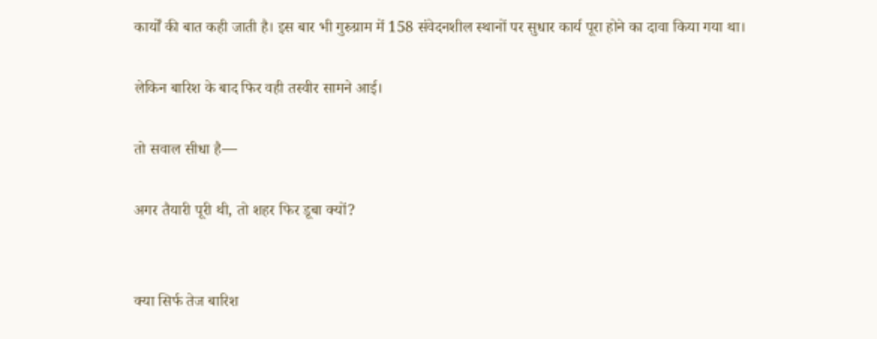कार्यों की बात कही जाती है। इस बार भी गुरुग्राम में 158 संवेदनशील स्थानों पर सुधार कार्य पूरा होने का दावा किया गया था।

लेकिन बारिश के बाद फिर वही तस्वीर सामने आई।

तो सवाल सीधा है—

अगर तैयारी पूरी थी, तो शहर फिर डूबा क्यों?


क्या सिर्फ तेज बारिश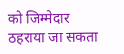को जिम्मेदार ठहराया जा सकता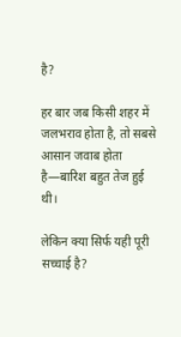है?

हर बार जब किसी शहर में जलभराव होता है, तो सबसे आसान जवाब होता है—बारिश बहुत तेज हुई थी।

लेकिन क्या सिर्फ यही पूरी सच्चाई है?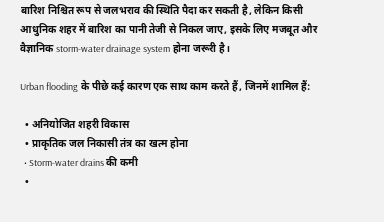बारिश निश्चित रूप से जलभराव की स्थिति पैदा कर सकती है, लेकिन किसी आधुनिक शहर में बारिश का पानी तेजी से निकल जाए, इसके लिए मजबूत और वैज्ञानिक storm-water drainage system होना जरूरी है।

Urban flooding के पीछे कई कारण एक साथ काम करते हैं, जिनमें शामिल हैं:

  • अनियोजित शहरी विकास
  • प्राकृतिक जल निकासी तंत्र का खत्म होना
  • Storm-water drains की कमी
  •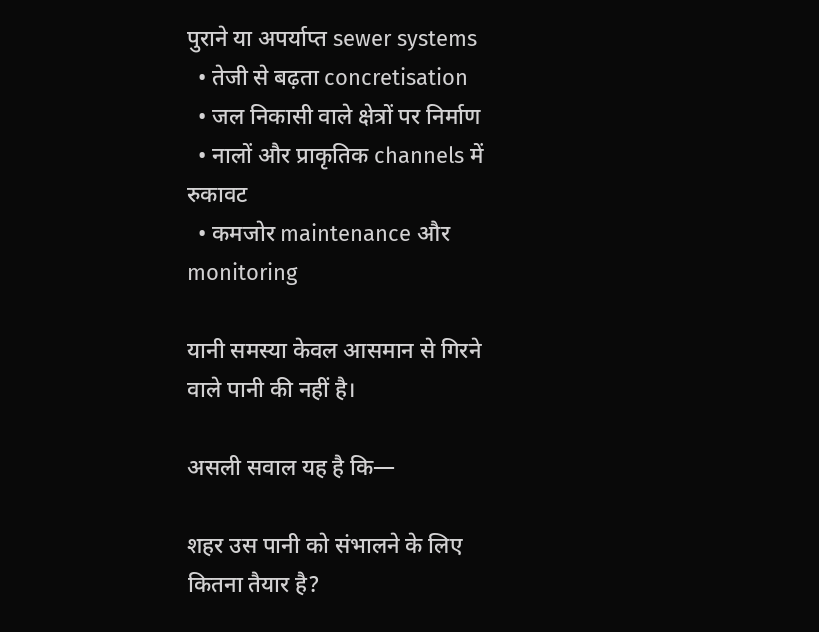पुराने या अपर्याप्त sewer systems
  • तेजी से बढ़ता concretisation
  • जल निकासी वाले क्षेत्रों पर निर्माण
  • नालों और प्राकृतिक channels में रुकावट
  • कमजोर maintenance और monitoring

यानी समस्या केवल आसमान से गिरने वाले पानी की नहीं है।

असली सवाल यह है कि—

शहर उस पानी को संभालने के लिए कितना तैयार है?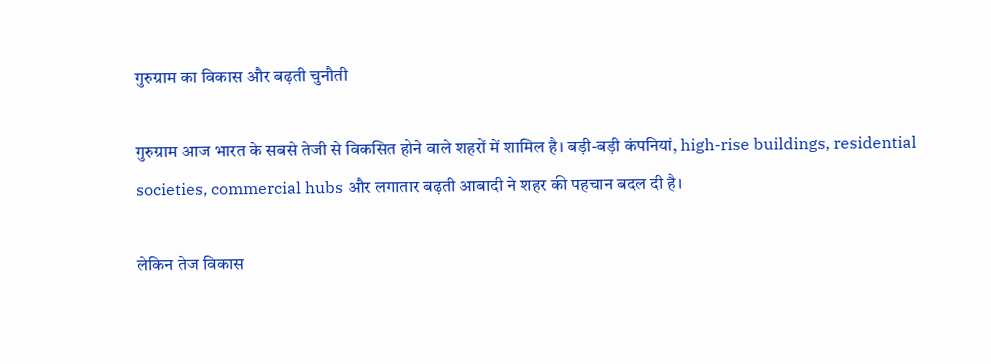गुरुग्राम का विकास और बढ़ती चुनौती

गुरुग्राम आज भारत के सबसे तेजी से विकसित होने वाले शहरों में शामिल है। बड़ी-बड़ी कंपनियां, high-rise buildings, residential societies, commercial hubs और लगातार बढ़ती आबादी ने शहर की पहचान बदल दी है।

लेकिन तेज विकास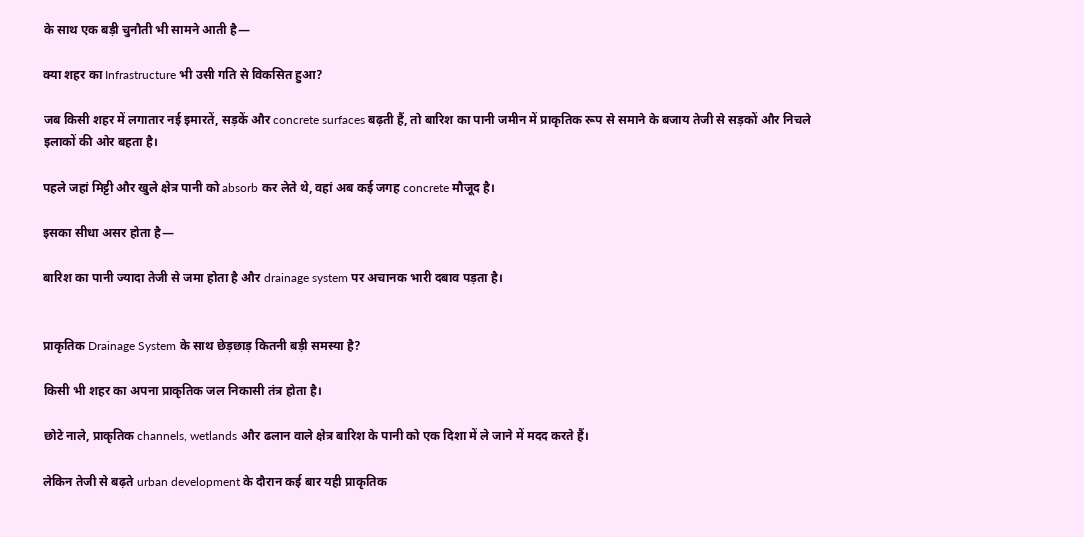के साथ एक बड़ी चुनौती भी सामने आती है—

क्या शहर का Infrastructure भी उसी गति से विकसित हुआ?

जब किसी शहर में लगातार नई इमारतें, सड़कें और concrete surfaces बढ़ती हैं, तो बारिश का पानी जमीन में प्राकृतिक रूप से समाने के बजाय तेजी से सड़कों और निचले इलाकों की ओर बहता है।

पहले जहां मिट्टी और खुले क्षेत्र पानी को absorb कर लेते थे, वहां अब कई जगह concrete मौजूद है।

इसका सीधा असर होता है—

बारिश का पानी ज्यादा तेजी से जमा होता है और drainage system पर अचानक भारी दबाव पड़ता है।


प्राकृतिक Drainage System के साथ छेड़छाड़ कितनी बड़ी समस्या है?

किसी भी शहर का अपना प्राकृतिक जल निकासी तंत्र होता है।

छोटे नाले, प्राकृतिक channels, wetlands और ढलान वाले क्षेत्र बारिश के पानी को एक दिशा में ले जाने में मदद करते हैं।

लेकिन तेजी से बढ़ते urban development के दौरान कई बार यही प्राकृतिक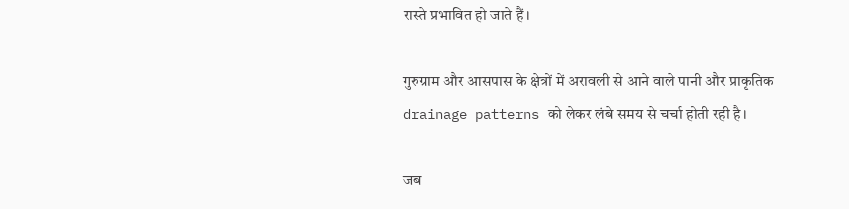रास्ते प्रभावित हो जाते हैं।

गुरुग्राम और आसपास के क्षेत्रों में अरावली से आने वाले पानी और प्राकृतिक drainage patterns को लेकर लंबे समय से चर्चा होती रही है।

जब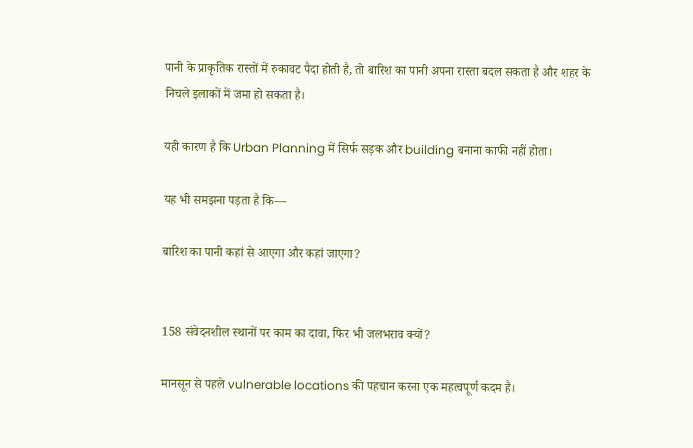पानी के प्राकृतिक रास्तों में रुकावट पैदा होती है, तो बारिश का पानी अपना रास्ता बदल सकता है और शहर के निचले इलाकों में जमा हो सकता है।

यही कारण है कि Urban Planning में सिर्फ सड़क और building बनाना काफी नहीं होता।

यह भी समझना पड़ता है कि—

बारिश का पानी कहां से आएगा और कहां जाएगा?


158 संवेदनशील स्थानों पर काम का दावा, फिर भी जलभराव क्यों?

मानसून से पहले vulnerable locations की पहचान करना एक महत्वपूर्ण कदम है।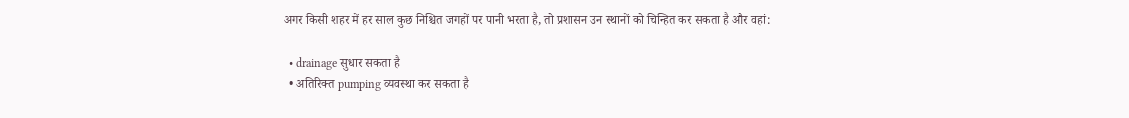अगर किसी शहर में हर साल कुछ निश्चित जगहों पर पानी भरता है, तो प्रशासन उन स्थानों को चिन्हित कर सकता है और वहां:

  • drainage सुधार सकता है
  • अतिरिक्त pumping व्यवस्था कर सकता है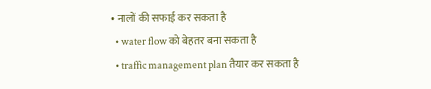• नालों की सफाई कर सकता है
  • water flow को बेहतर बना सकता है
  • traffic management plan तैयार कर सकता है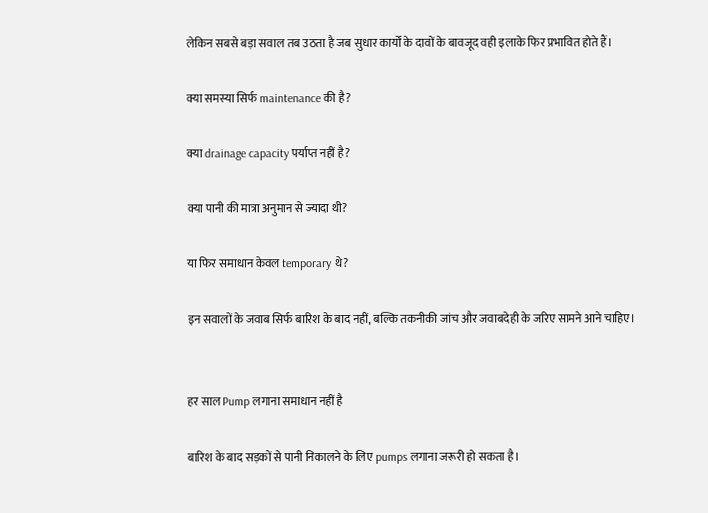लेकिन सबसे बड़ा सवाल तब उठता है जब सुधार कार्यों के दावों के बावजूद वही इलाके फिर प्रभावित होते हैं।

क्या समस्या सिर्फ maintenance की है?

क्या drainage capacity पर्याप्त नहीं है?

क्या पानी की मात्रा अनुमान से ज्यादा थी?

या फिर समाधान केवल temporary थे?

इन सवालों के जवाब सिर्फ बारिश के बाद नहीं, बल्कि तकनीकी जांच और जवाबदेही के जरिए सामने आने चाहिए।


हर साल Pump लगाना समाधान नहीं है

बारिश के बाद सड़कों से पानी निकालने के लिए pumps लगाना जरूरी हो सकता है।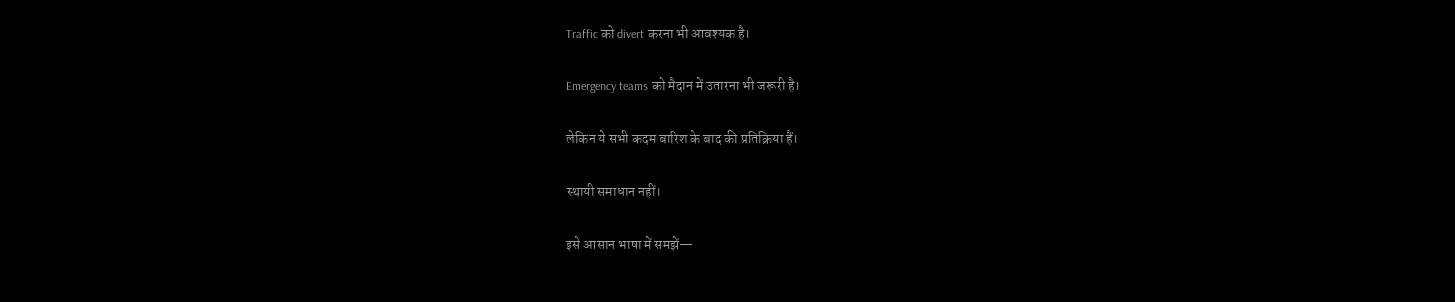Traffic को divert करना भी आवश्यक है।

Emergency teams को मैदान में उतारना भी जरूरी है।

लेकिन ये सभी कदम बारिश के बाद की प्रतिक्रिया हैं।

स्थायी समाधान नहीं।

इसे आसान भाषा में समझें—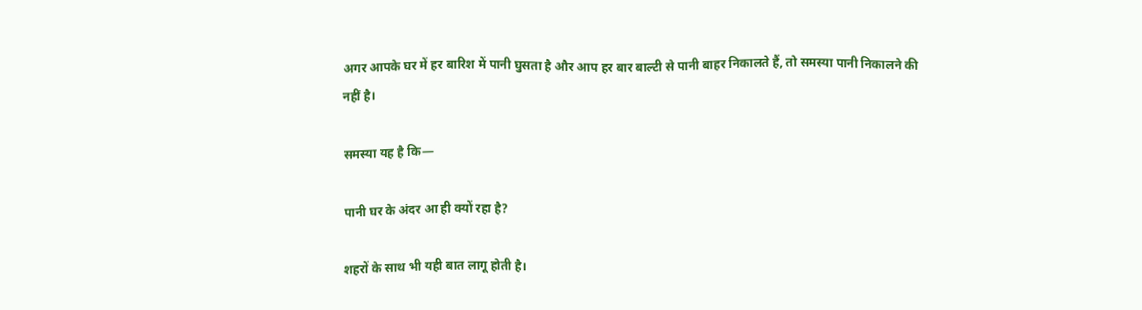अगर आपके घर में हर बारिश में पानी घुसता है और आप हर बार बाल्टी से पानी बाहर निकालते हैं, तो समस्या पानी निकालने की नहीं है।

समस्या यह है कि—

पानी घर के अंदर आ ही क्यों रहा है?

शहरों के साथ भी यही बात लागू होती है।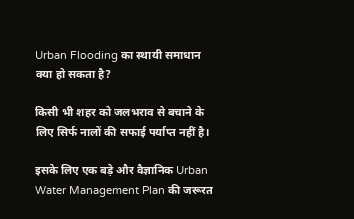Urban Flooding का स्थायी समाधान क्या हो सकता है?

किसी भी शहर को जलभराव से बचाने के लिए सिर्फ नालों की सफाई पर्याप्त नहीं है।

इसके लिए एक बड़े और वैज्ञानिक Urban Water Management Plan की जरूरत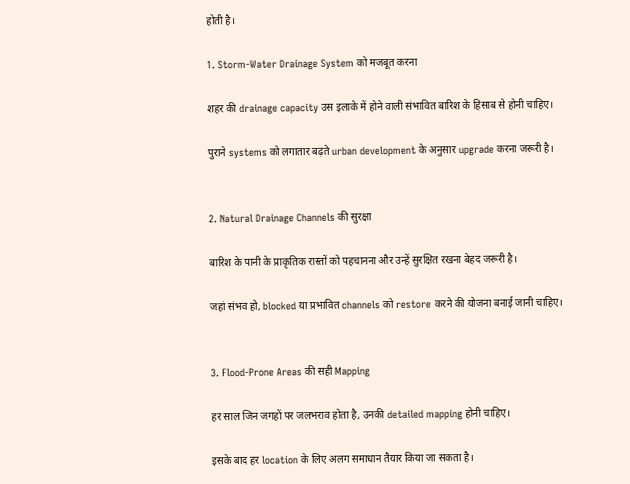होती है।

1. Storm-Water Drainage System को मजबूत करना

शहर की drainage capacity उस इलाके में होने वाली संभावित बारिश के हिसाब से होनी चाहिए।

पुराने systems को लगातार बढ़ते urban development के अनुसार upgrade करना जरूरी है।


2. Natural Drainage Channels की सुरक्षा

बारिश के पानी के प्राकृतिक रास्तों को पहचानना और उन्हें सुरक्षित रखना बेहद जरूरी है।

जहां संभव हो, blocked या प्रभावित channels को restore करने की योजना बनाई जानी चाहिए।


3. Flood-Prone Areas की सही Mapping

हर साल जिन जगहों पर जलभराव होता है, उनकी detailed mapping होनी चाहिए।

इसके बाद हर location के लिए अलग समाधान तैयार किया जा सकता है।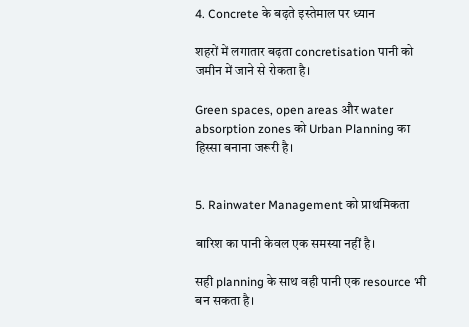4. Concrete के बढ़ते इस्तेमाल पर ध्यान

शहरों में लगातार बढ़ता concretisation पानी को जमीन में जाने से रोकता है।

Green spaces, open areas और water absorption zones को Urban Planning का हिस्सा बनाना जरूरी है।


5. Rainwater Management को प्राथमिकता

बारिश का पानी केवल एक समस्या नहीं है।

सही planning के साथ वही पानी एक resource भी बन सकता है।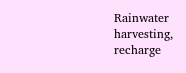Rainwater harvesting, recharge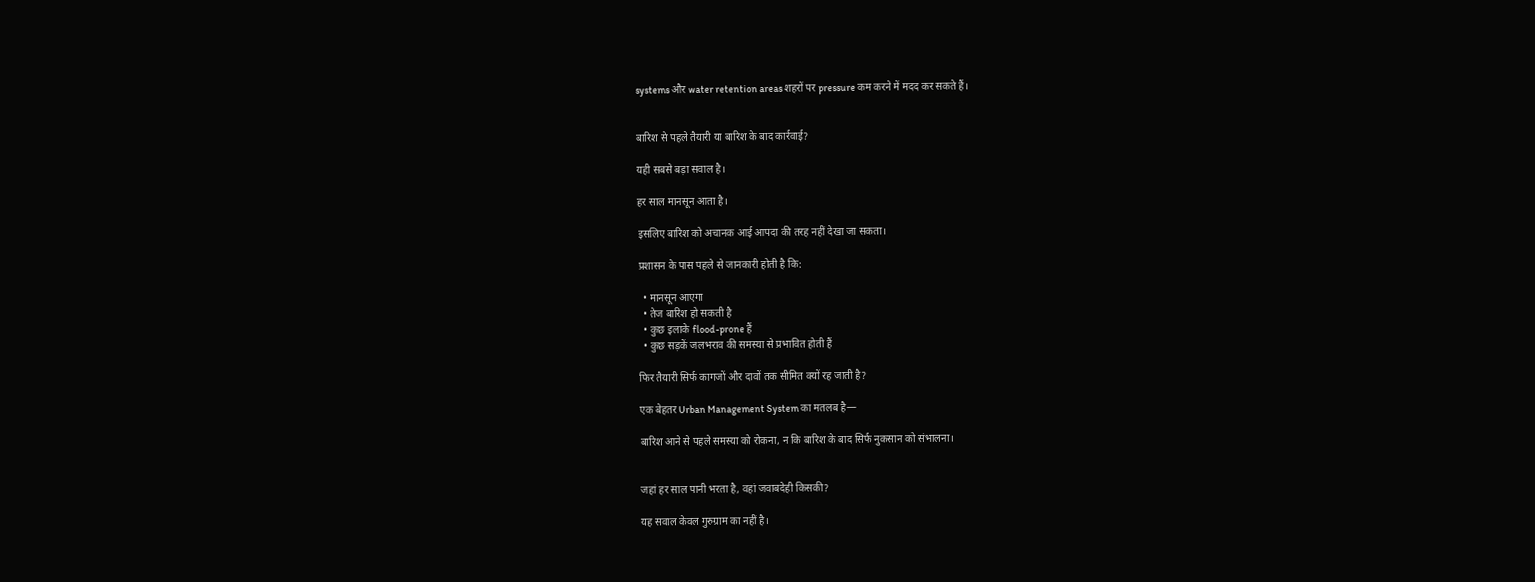systems और water retention areas शहरों पर pressure कम करने में मदद कर सकते हैं।


बारिश से पहले तैयारी या बारिश के बाद कार्रवाई?

यही सबसे बड़ा सवाल है।

हर साल मानसून आता है।

इसलिए बारिश को अचानक आई आपदा की तरह नहीं देखा जा सकता।

प्रशासन के पास पहले से जानकारी होती है कि:

  • मानसून आएगा
  • तेज बारिश हो सकती है
  • कुछ इलाके flood-prone हैं
  • कुछ सड़कें जलभराव की समस्या से प्रभावित होती हैं

फिर तैयारी सिर्फ कागजों और दावों तक सीमित क्यों रह जाती है?

एक बेहतर Urban Management System का मतलब है—

बारिश आने से पहले समस्या को रोकना, न कि बारिश के बाद सिर्फ नुकसान को संभालना।


जहां हर साल पानी भरता है, वहां जवाबदेही किसकी?

यह सवाल केवल गुरुग्राम का नहीं है।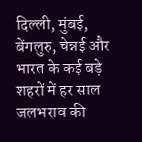दिल्ली, मुंबई, बेंगलुरु, चेन्नई और भारत के कई बड़े शहरों में हर साल जलभराव की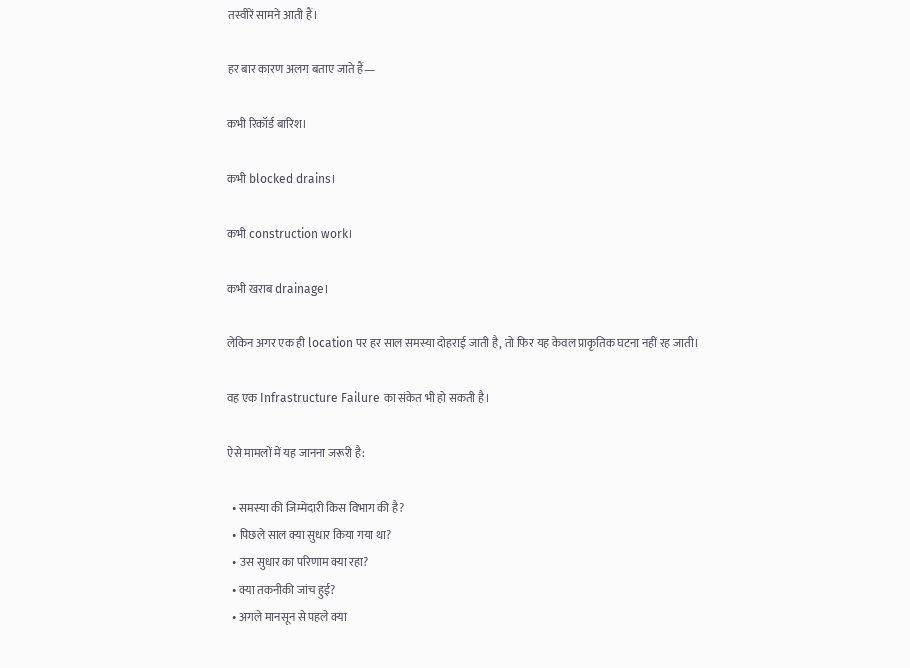तस्वीरें सामने आती हैं।

हर बार कारण अलग बताए जाते हैं—

कभी रिकॉर्ड बारिश।

कभी blocked drains।

कभी construction work।

कभी खराब drainage।

लेकिन अगर एक ही location पर हर साल समस्या दोहराई जाती है, तो फिर यह केवल प्राकृतिक घटना नहीं रह जाती।

वह एक Infrastructure Failure का संकेत भी हो सकती है।

ऐसे मामलों में यह जानना जरूरी है:

  • समस्या की जिम्मेदारी किस विभाग की है?
  • पिछले साल क्या सुधार किया गया था?
  • उस सुधार का परिणाम क्या रहा?
  • क्या तकनीकी जांच हुई?
  • अगले मानसून से पहले क्या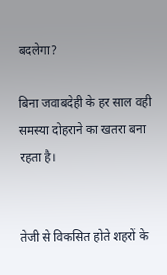बदलेगा?

बिना जवाबदेही के हर साल वही समस्या दोहराने का खतरा बना रहता है।


तेजी से विकसित होते शहरों के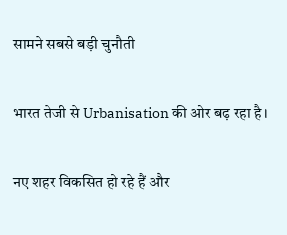सामने सबसे बड़ी चुनौती

भारत तेजी से Urbanisation की ओर बढ़ रहा है।

नए शहर विकसित हो रहे हैं और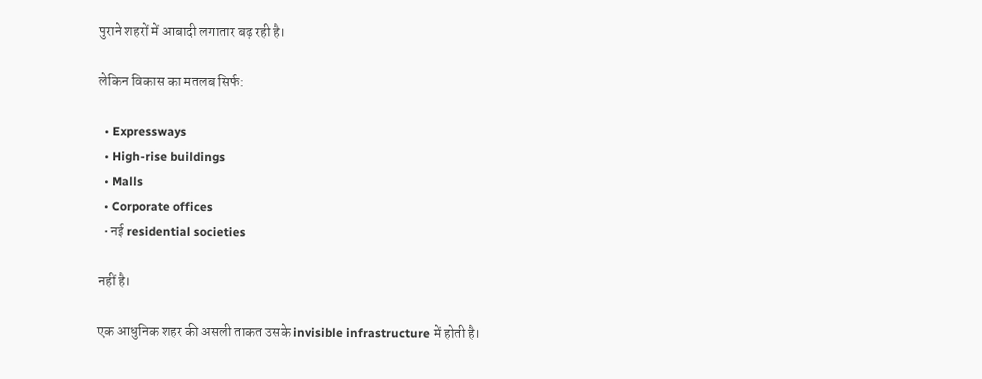पुराने शहरों में आबादी लगातार बढ़ रही है।

लेकिन विकास का मतलब सिर्फ:

  • Expressways
  • High-rise buildings
  • Malls
  • Corporate offices
  • नई residential societies

नहीं है।

एक आधुनिक शहर की असली ताकत उसके invisible infrastructure में होती है।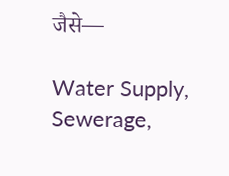जैसे—

Water Supply, Sewerage,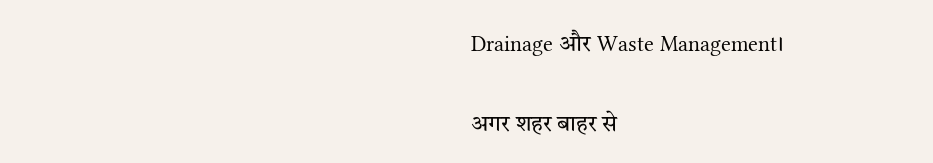Drainage और Waste Management।

अगर शहर बाहर से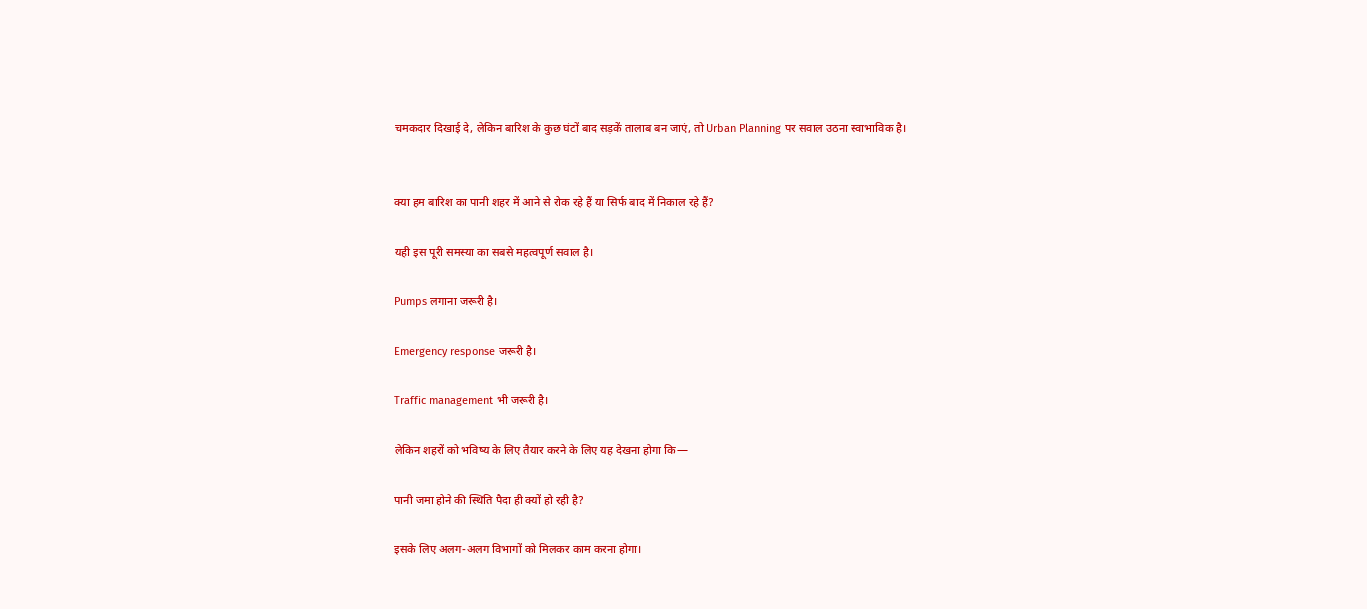चमकदार दिखाई दे, लेकिन बारिश के कुछ घंटों बाद सड़कें तालाब बन जाएं, तो Urban Planning पर सवाल उठना स्वाभाविक है।


क्या हम बारिश का पानी शहर में आने से रोक रहे हैं या सिर्फ बाद में निकाल रहे हैं?

यही इस पूरी समस्या का सबसे महत्वपूर्ण सवाल है।

Pumps लगाना जरूरी है।

Emergency response जरूरी है।

Traffic management भी जरूरी है।

लेकिन शहरों को भविष्य के लिए तैयार करने के लिए यह देखना होगा कि—

पानी जमा होने की स्थिति पैदा ही क्यों हो रही है?

इसके लिए अलग-अलग विभागों को मिलकर काम करना होगा।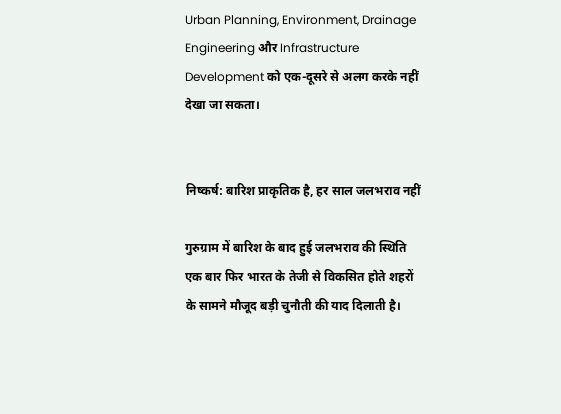Urban Planning, Environment, Drainage Engineering और Infrastructure Development को एक-दूसरे से अलग करके नहीं देखा जा सकता।


निष्कर्ष: बारिश प्राकृतिक है, हर साल जलभराव नहीं

गुरुग्राम में बारिश के बाद हुई जलभराव की स्थिति एक बार फिर भारत के तेजी से विकसित होते शहरों के सामने मौजूद बड़ी चुनौती की याद दिलाती है।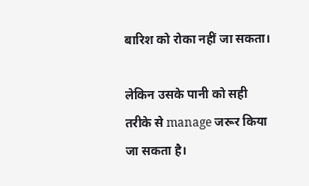बारिश को रोका नहीं जा सकता।

लेकिन उसके पानी को सही तरीके से manage जरूर किया जा सकता है।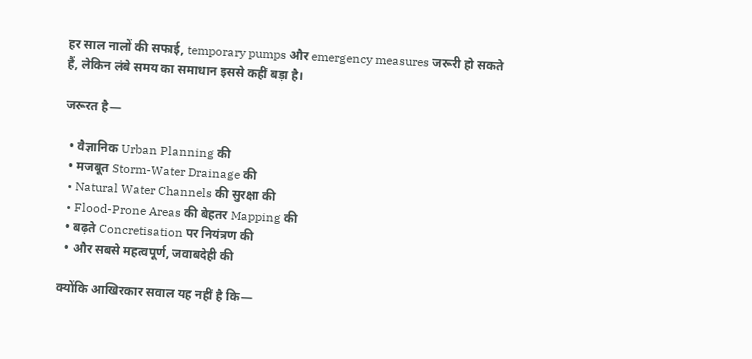हर साल नालों की सफाई, temporary pumps और emergency measures जरूरी हो सकते हैं, लेकिन लंबे समय का समाधान इससे कहीं बड़ा है।

जरूरत है—

  • वैज्ञानिक Urban Planning की
  • मजबूत Storm-Water Drainage की
  • Natural Water Channels की सुरक्षा की
  • Flood-Prone Areas की बेहतर Mapping की
  • बढ़ते Concretisation पर नियंत्रण की
  • और सबसे महत्वपूर्ण, जवाबदेही की

क्योंकि आखिरकार सवाल यह नहीं है कि—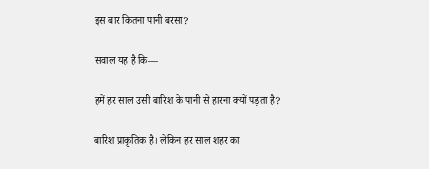इस बार कितना पानी बरसा?

सवाल यह है कि—

हमें हर साल उसी बारिश के पानी से हारना क्यों पड़ता है?

बारिश प्राकृतिक है। लेकिन हर साल शहर का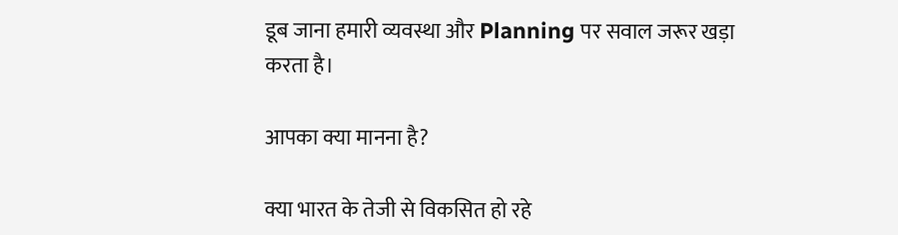डूब जाना हमारी व्यवस्था और Planning पर सवाल जरूर खड़ा करता है।

आपका क्या मानना है?

क्या भारत के तेजी से विकसित हो रहे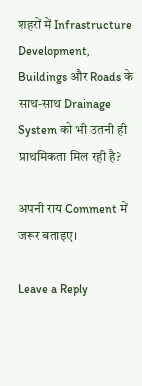शहरों में Infrastructure Development, Buildings और Roads के साथ-साथ Drainage System को भी उतनी ही प्राथमिकता मिल रही है?

अपनी राय Comment में जरूर बताइए।

Leave a Reply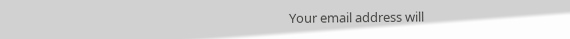Your email address will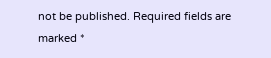not be published. Required fields are marked *